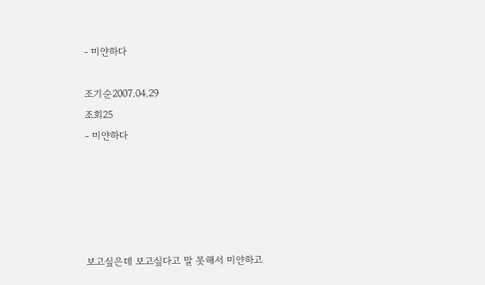- 미얀하다

조기순2007.04.29
조회25
- 미얀하다





보고싶은데 보고싶다고 말 못해서 미얀하고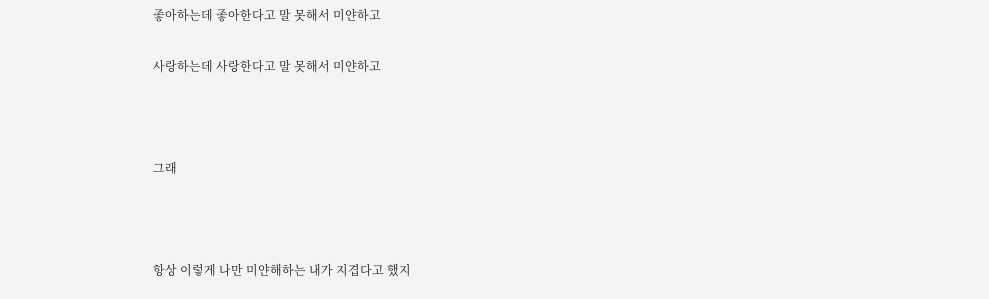좋아하는데 좋아한다고 말 못해서 미얀하고

사랑하는데 사랑한다고 말 못해서 미얀하고



그래



항상 이렇게 나만 미얀해하는 내가 지겹다고 했지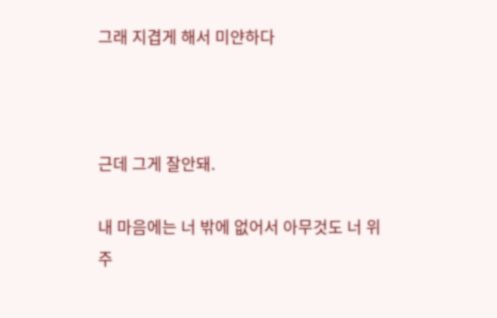그래 지겹게 해서 미얀하다



근데 그게 잘안돼.

내 마음에는 너 밖에 없어서 아무것도 너 위주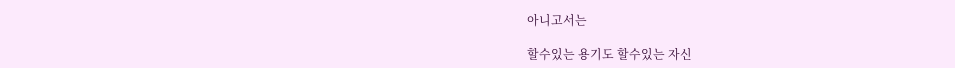아니고서는

할수있는 용기도 할수있는 자신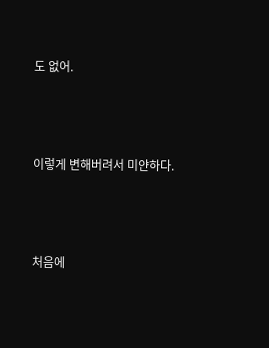도 없어.



이렇게 변해버려서 미얀하다.



처음에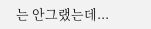는 안그랬는데...